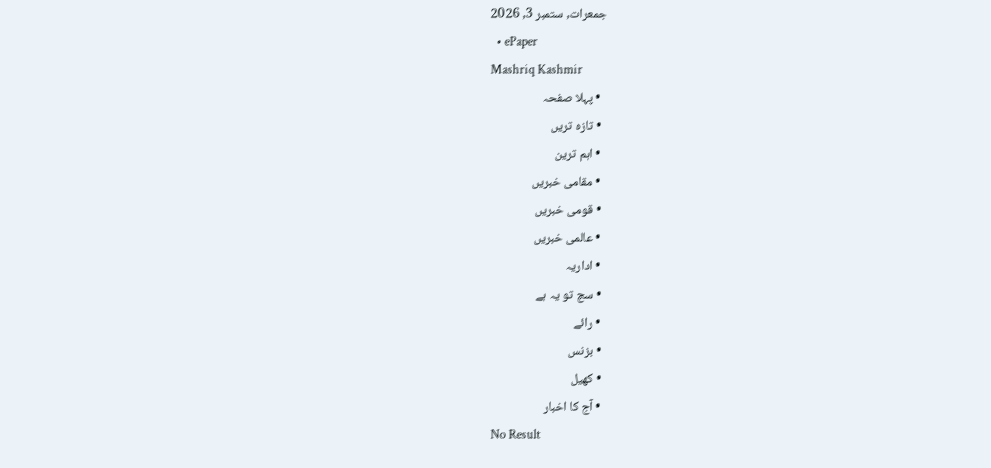جمعرات, ستمبر 3, 2026
  • ePaper
Mashriq Kashmir
  • پہلا صفحہ
  • تازہ تریں
  • اہم ترین
  • مقامی خبریں
  • قومی خبریں
  • عالمی خبریں
  • اداریہ
  • سچ تو یہ ہے
  • رائے
  • بزنس
  • کھیل
  • آج کا اخبار
No Result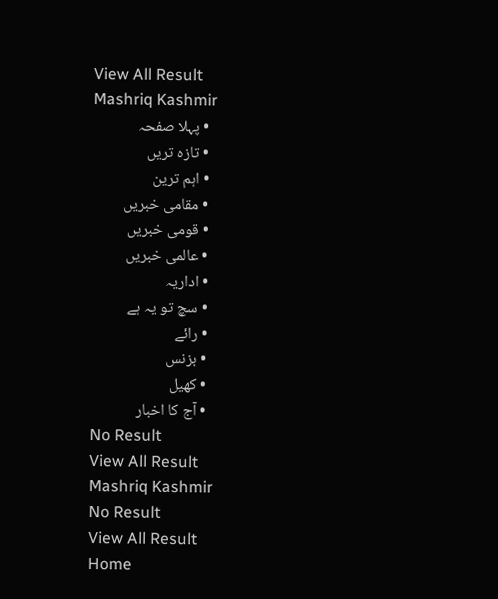View All Result
Mashriq Kashmir
  • پہلا صفحہ
  • تازہ تریں
  • اہم ترین
  • مقامی خبریں
  • قومی خبریں
  • عالمی خبریں
  • اداریہ
  • سچ تو یہ ہے
  • رائے
  • بزنس
  • کھیل
  • آج کا اخبار
No Result
View All Result
Mashriq Kashmir
No Result
View All Result
Home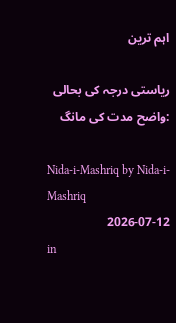اہم ترین

ریاستی درجہ کی بحالی :واضح مدت کی مانگ

Nida-i-Mashriq by Nida-i-Mashriq
2026-07-12
in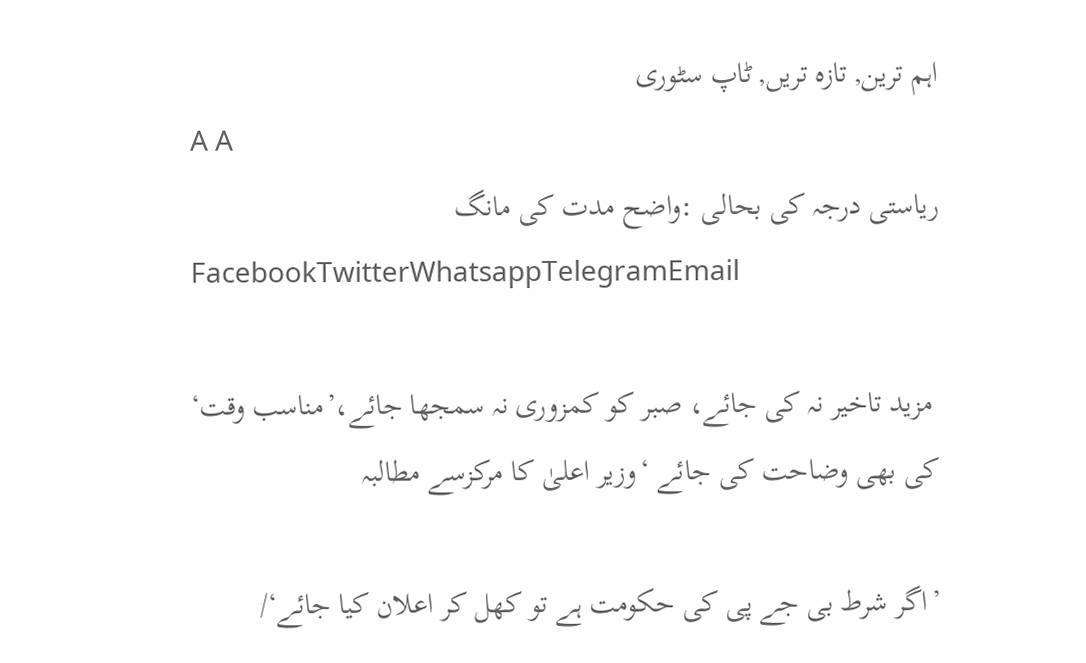اہم ترین, تازہ تریں, ٹاپ سٹوری
A A
ریاستی درجہ کی بحالی :واضح مدت کی مانگ
FacebookTwitterWhatsappTelegramEmail

 مزید تاخیر نہ کی جائے، صبر کو کمزوری نہ سمجھا جائے،’مناسب وقت‘ کی بھی وضاحت کی جائے ‘وزیر اعلیٰ کا مرکزسے مطالبہ

’اگر شرط بی جے پی کی حکومت ہے تو کھل کر اعلان کیا جائے‘/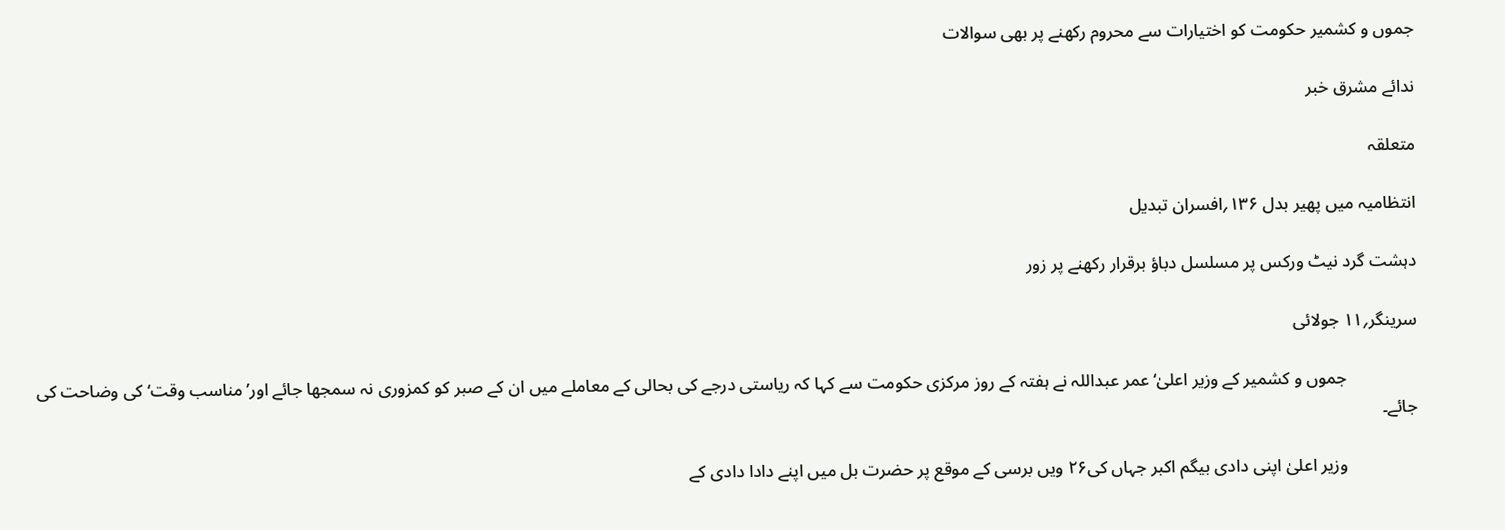جموں و کشمیر حکومت کو اختیارات سے محروم رکھنے پر بھی سوالات

ندائے مشرق خبر

متعلقہ

انتظامیہ میں پھیر بدل ۱۳۶؍افسران تبدیل

دہشت گرد نیٹ ورکس پر مسلسل دباؤ برقرار رکھنے پر زور

سرینگر؍۱۱ جولائی

                جموں و کشمیر کے وزیر اعلیٰ‘ عمر عبداللہ نے ہفتہ کے روز مرکزی حکومت سے کہا کہ ریاستی درجے کی بحالی کے معاملے میں ان کے صبر کو کمزوری نہ سمجھا جائے اور’مناسب وقت‘ کی وضاحت کی جائے۔

                وزیر اعلیٰ اپنی دادی بیگم اکبر جہاں کی۲۶ ویں برسی کے موقع پر حضرت بل میں اپنے دادا دادی کے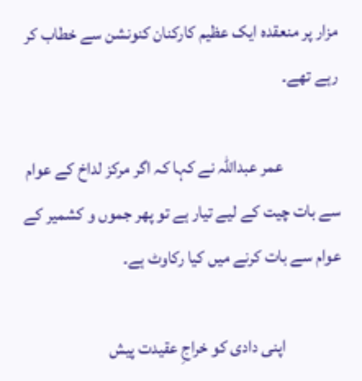مزار پر منعقدہ ایک عظیم کارکنان کنونشن سے خطاب کر رہے تھے۔

                عمر عبداللہ نے کہا کہ اگر مرکز لداخ کے عوام سے بات چیت کے لیے تیار ہے تو پھر جموں و کشمیر کے عوام سے بات کرنے میں کیا رکاوٹ ہے۔

                اپنی دادی کو خراجِ عقیدت پیش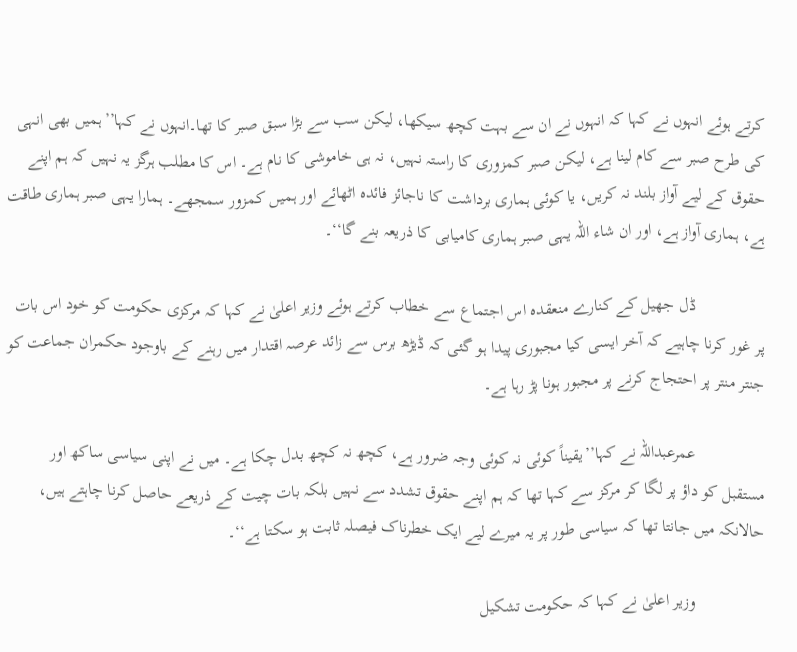کرتے ہوئے انہوں نے کہا کہ انہوں نے ان سے بہت کچھ سیکھا، لیکن سب سے بڑا سبق صبر کا تھا۔انہوں نے کہا’’ہمیں بھی انہی کی طرح صبر سے کام لینا ہے، لیکن صبر کمزوری کا راستہ نہیں، نہ ہی خاموشی کا نام ہے۔ اس کا مطلب ہرگز یہ نہیں کہ ہم اپنے حقوق کے لیے آواز بلند نہ کریں، یا کوئی ہماری برداشت کا ناجائز فائدہ اٹھائے اور ہمیں کمزور سمجھے۔ ہمارا یہی صبر ہماری طاقت ہے، ہماری آواز ہے، اور ان شاء اللہ یہی صبر ہماری کامیابی کا ذریعہ بنے گا‘‘۔

                ڈل جھیل کے کنارے منعقدہ اس اجتماع سے خطاب کرتے ہوئے وزیر اعلیٰ نے کہا کہ مرکزی حکومت کو خود اس بات پر غور کرنا چاہیے کہ آخر ایسی کیا مجبوری پیدا ہو گئی کہ ڈیڑھ برس سے زائد عرصہ اقتدار میں رہنے کے باوجود حکمران جماعت کو جنتر منتر پر احتجاج کرنے پر مجبور ہونا پڑ رہا ہے۔

                عمرعبداللہ نے کہا’’یقیناً کوئی نہ کوئی وجہ ضرور ہے، کچھ نہ کچھ بدل چکا ہے۔ میں نے اپنی سیاسی ساکھ اور مستقبل کو داؤ پر لگا کر مرکز سے کہا تھا کہ ہم اپنے حقوق تشدد سے نہیں بلکہ بات چیت کے ذریعے حاصل کرنا چاہتے ہیں، حالانکہ میں جانتا تھا کہ سیاسی طور پر یہ میرے لیے ایک خطرناک فیصلہ ثابت ہو سکتا ہے‘‘۔

                وزیر اعلیٰ نے کہا کہ حکومت تشکیل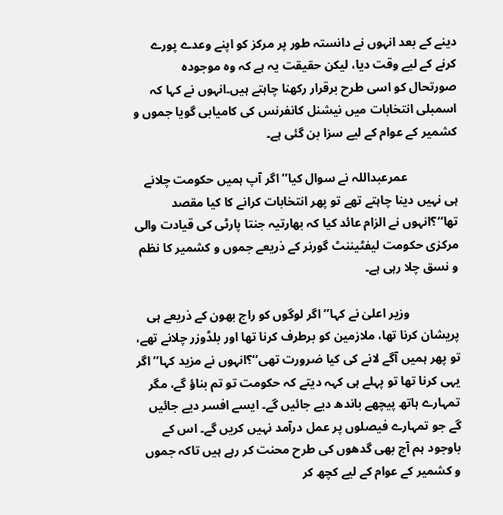دینے کے بعد انہوں نے دانستہ طور پر مرکز کو اپنے وعدے پورے کرنے کے لیے وقت دیا، لیکن حقیقت یہ ہے کہ وہ موجودہ صورتحال کو اسی طرح برقرار رکھنا چاہتے ہیں۔انہوں نے کہا کہ اسمبلی انتخابات میں نیشنل کانفرنس کی کامیابی گویا جموں و کشمیر کے عوام کے لیے سزا بن گئی ہے۔

                عمرعبداللہ نے سوال کیا’’اگر آپ ہمیں حکومت چلانے ہی نہیں دینا چاہتے تھے تو پھر انتخابات کرانے کا کیا مقصد تھا‘‘؟انہوں نے الزام عائد کیا کہ بھارتیہ جنتا پارٹی کی قیادت والی مرکزی حکومت لیفٹیننٹ گورنر کے ذریعے جموں و کشمیر کا نظم و نسق چلا رہی ہے۔

                وزیر اعلیٰ نے کہا’’اگر لوگوں کو راج بھون کے ذریعے ہی پریشان کرنا تھا، ملازمین کو برطرف کرنا تھا اور بلڈوزر چلانے تھے، تو پھر ہمیں آگے لانے کی کیا ضرورت تھی‘‘؟انہوں نے مزید کہا’’اگر یہی کرنا تھا تو پہلے ہی کہہ دیتے کہ حکومت تو تم بناؤ گے، مگر تمہارے ہاتھ پیچھے باندھ دیے جائیں گے۔ ایسے افسر دیے جائیں گے جو تمہارے فیصلوں پر عمل درآمد نہیں کریں گے۔ اس کے باوجود ہم آج بھی گدھوں کی طرح محنت کر رہے ہیں تاکہ جموں و کشمیر کے عوام کے لیے کچھ کر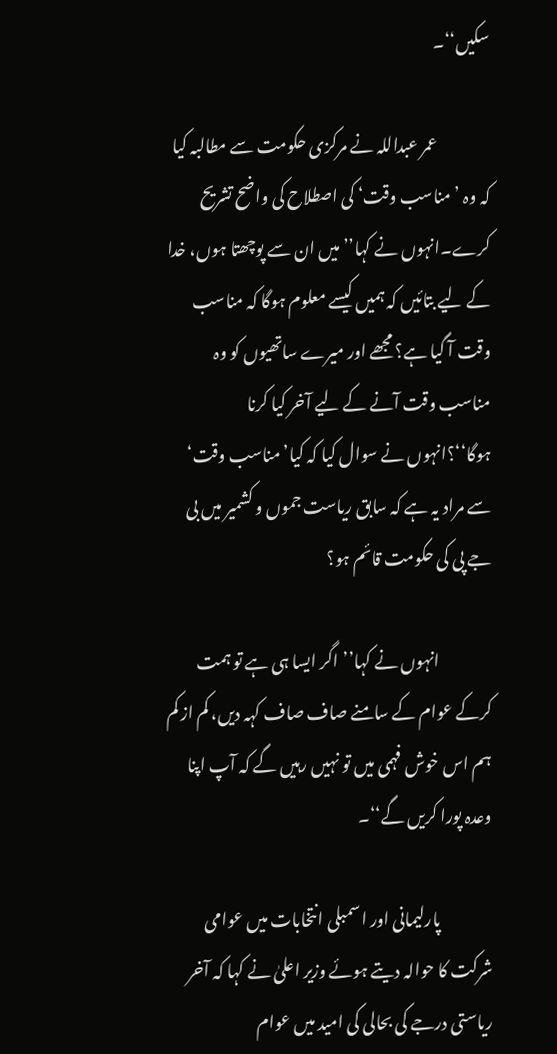سکیں‘‘۔

                عمر عبداللہ نے مرکزی حکومت سے مطالبہ کیا کہ وہ ’مناسب وقت‘ کی اصطلاح کی واضح تشریح کرے۔انہوں نے کہا’’میں ان سے پوچھتا ہوں، خدا کے لیے بتائیں کہ ہمیں کیسے معلوم ہوگا کہ مناسب وقت آ گیا ہے؟ مجھے اور میرے ساتھیوں کو وہ مناسب وقت آنے کے لیے آخر کیا کرنا ہوگا‘‘؟انہوں نے سوال کیا کہ کیا’مناسب وقت‘ سے مراد یہ ہے کہ سابق ریاست جموں و کشمیر میں بی جے پی کی حکومت قائم ہو؟

                انہوں نے کہا’’اگر ایسا ہی ہے تو ہمت کرکے عوام کے سامنے صاف صاف کہہ دیں، کم از کم ہم اس خوش فہمی میں تو نہیں رہیں گے کہ آپ اپنا وعدہ پورا کریں گے‘‘۔

                پارلیمانی اور اسمبلی انتخابات میں عوامی شرکت کا حوالہ دیتے ہوئے وزیر اعلیٰ نے کہا کہ آخر ریاستی درجے کی بحالی کی امید میں عوام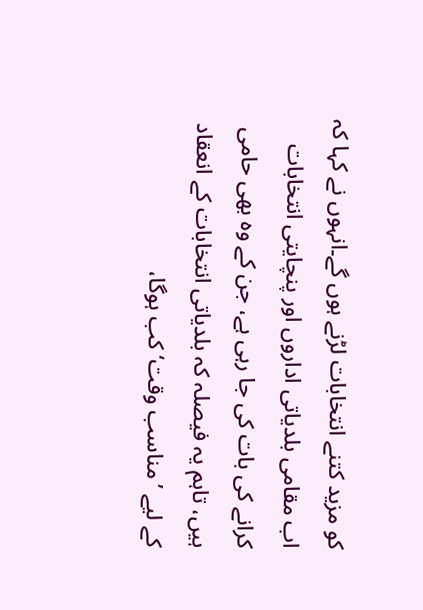کو مزید کتنے انتخابات لڑنے ہوں گے۔انہوں نے کہا کہ اب مقامی بلدیاتی اداروں اور پنچایتی انتخابات کرانے کی بات کی جا رہی ہے، جن کے وہ بھی حامی ہیں، تاہم یہ فیصلہ کہ بلدیاتی انتخابات کے انعقاد کے لیے ’مناسب وقت‘کب ہوگا،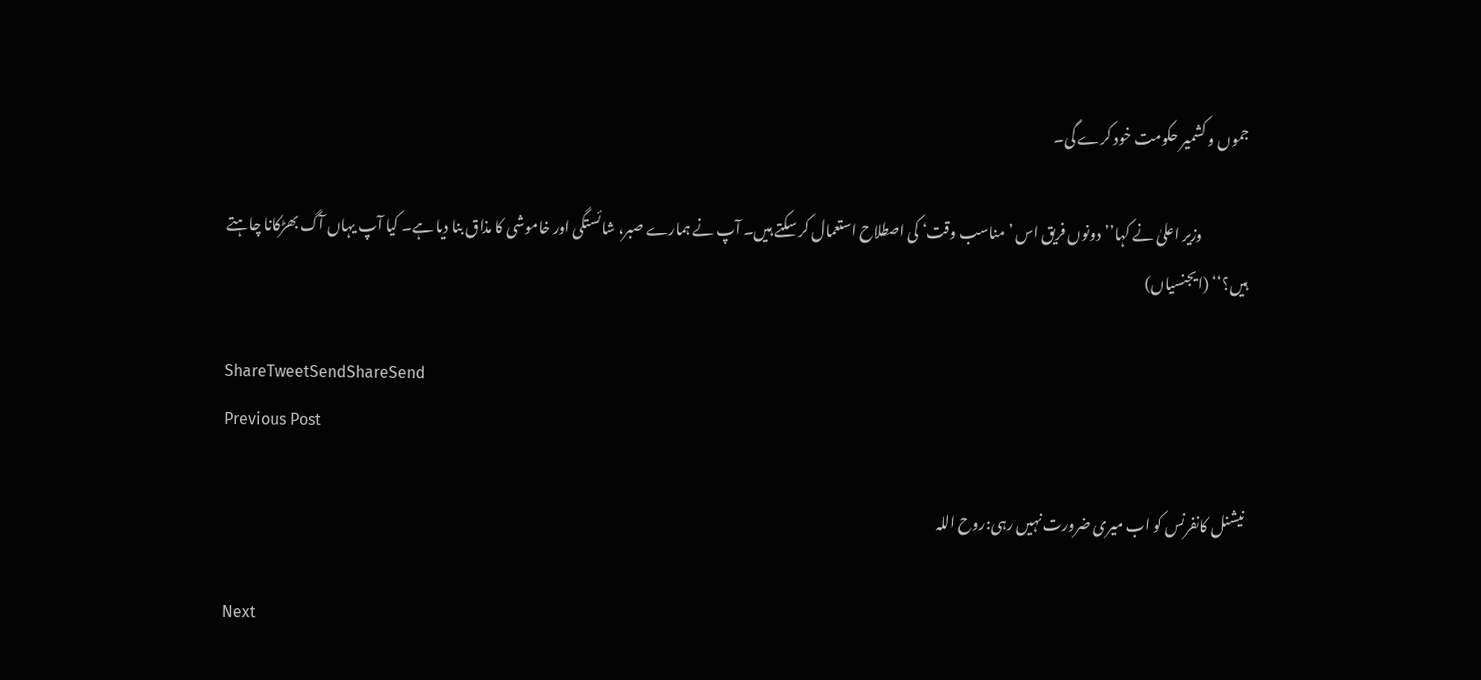جموں و کشمیر حکومت خود کرے گی۔

                وزیر اعلیٰ نے کہا’’دونوں فریق اس ’مناسب وقت‘ کی اصطلاح استعمال کر سکتے ہیں۔ آپ نے ہمارے صبر، شائستگی اور خاموشی کا مذاق بنا دیا ہے۔ کیا آپ یہاں آگ بھڑکانا چاہتے ہیں؟‘‘ (ایجنسیاں)

ShareTweetSendShareSend
Previous Post

نیشنل کانفرنس کو اب میری ضرورت نہیں رہی:روح اللہ

Next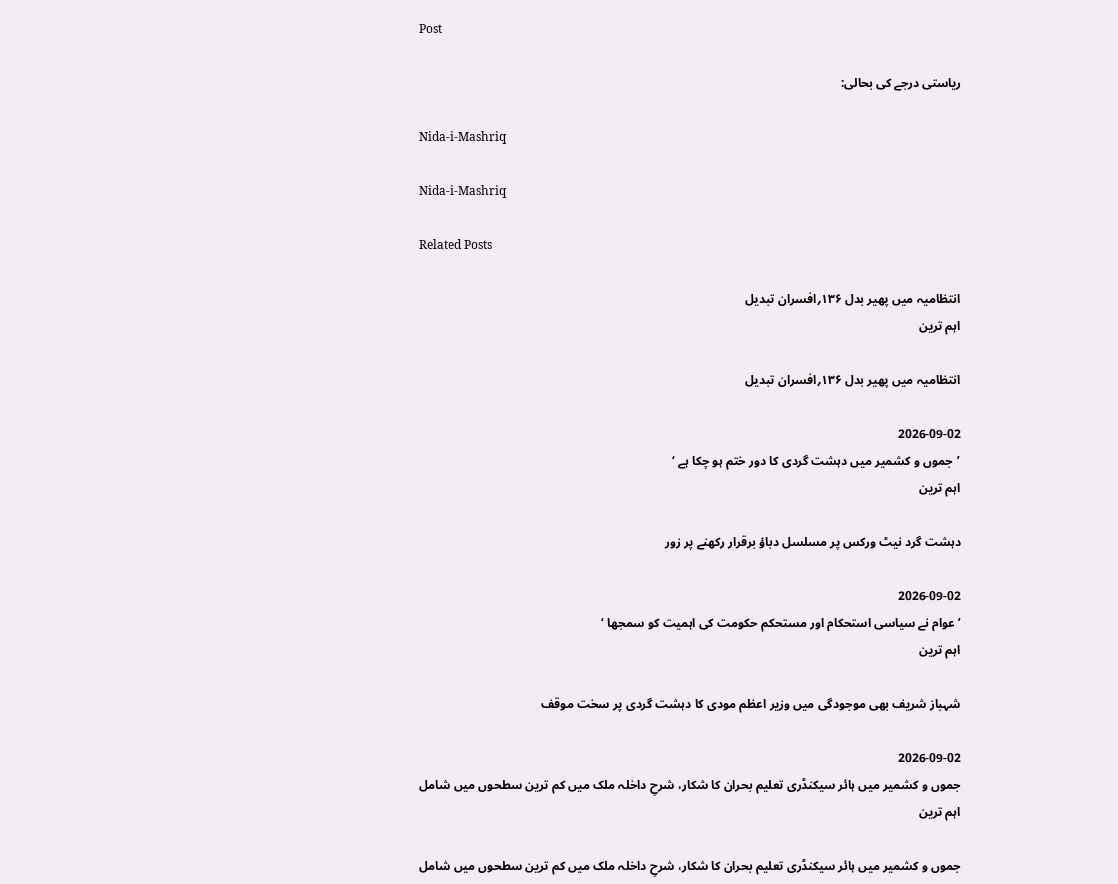Post

ریاستی درجے کی بحالی:

Nida-i-Mashriq

Nida-i-Mashriq

Related Posts

انتظامیہ میں پھیر بدل ۱۳۶؍افسران تبدیل
اہم ترین

انتظامیہ میں پھیر بدل ۱۳۶؍افسران تبدیل

2026-09-02
’جموں و کشمیر میں دہشت گردی کا دور ختم ہو چکا ہے ‘
اہم ترین

دہشت گرد نیٹ ورکس پر مسلسل دباؤ برقرار رکھنے پر زور

2026-09-02
’عوام نے سیاسی استحکام اور مستحکم حکومت کی اہمیت کو سمجھا ‘
اہم ترین

شہباز شریف بھی موجودگی میں وزیر اعظم مودی کا دہشت گردی پر سخت موقف

2026-09-02
جموں و کشمیر میں ہائر سیکنڈری تعلیم بحران کا شکار، شرحِ داخلہ ملک میں کم ترین سطحوں میں شامل
اہم ترین

جموں و کشمیر میں ہائر سیکنڈری تعلیم بحران کا شکار، شرحِ داخلہ ملک میں کم ترین سطحوں میں شامل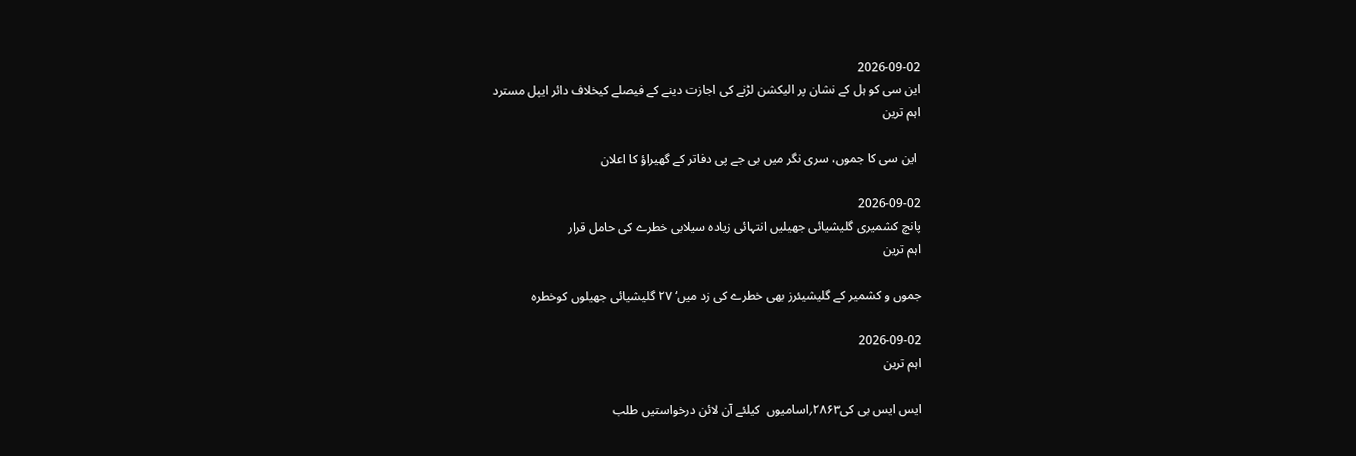2026-09-02
این سی کو ہل کے نشان پر الیکشن لڑنے کی اجازت دینے کے فیصلے کیخلاف دائر ایپل مسترد
اہم ترین

 این سی کا جموں، سری نگر میں بی جے پی دفاتر کے گھیراؤ کا اعلان

2026-09-02
پانچ کشمیری گلیشیائی جھیلیں انتہائی زیادہ سیلابی خطرے کی حامل قرار
اہم ترین

جموں و کشمیر کے گلیشیئرز بھی خطرے کی زد میں‘ ۲۷ گلیشیائی جھیلوں کوخطرہ

2026-09-02
اہم ترین

ایس ایس بی کی۲۸۶۳؍اسامیوں  کیلئے آن لائن درخواستیں طلب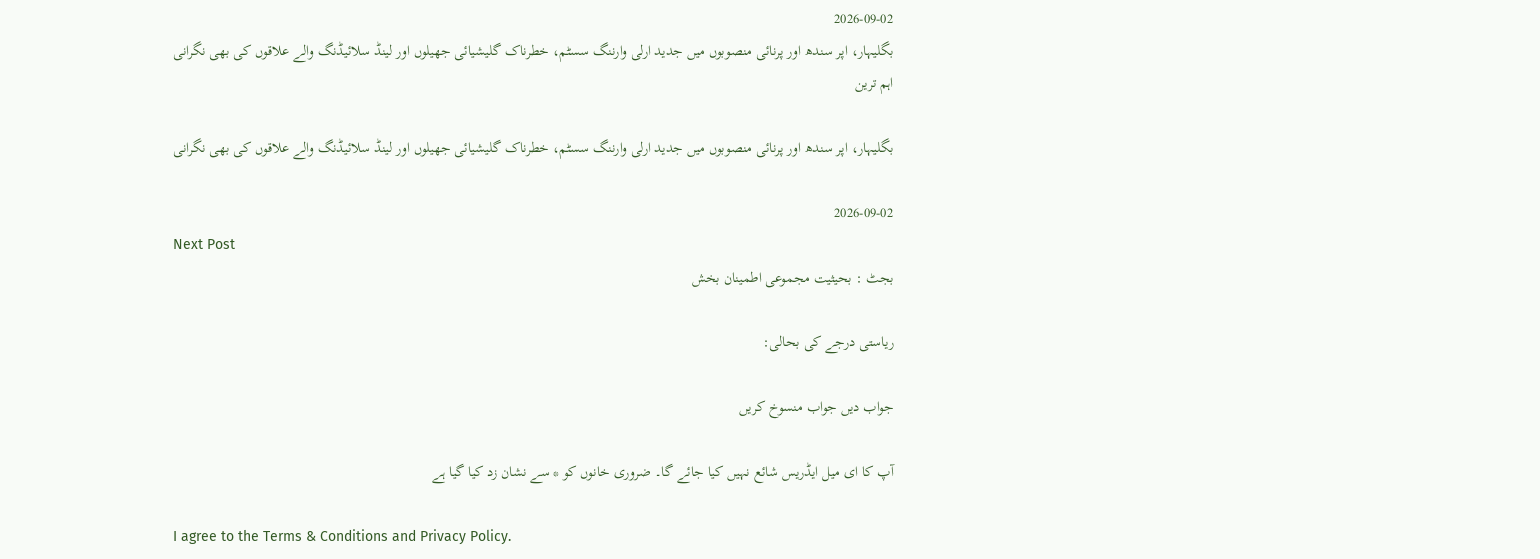2026-09-02
بگلیہار، اپر سندھ اور پرنائی منصوبوں میں جدید ارلی وارننگ سسٹم، خطرناک گلیشیائی جھیلوں اور لینڈ سلائیڈنگ والے علاقوں کی بھی نگرانی
اہم ترین

بگلیہار، اپر سندھ اور پرنائی منصوبوں میں جدید ارلی وارننگ سسٹم، خطرناک گلیشیائی جھیلوں اور لینڈ سلائیڈنگ والے علاقوں کی بھی نگرانی

2026-09-02
Next Post
بجٹ : بحیثیت مجموعی اطمینان بخش

ریاستی درجے کی بحالی:

جواب دیں جواب منسوخ کریں

آپ کا ای میل ایڈریس شائع نہیں کیا جائے گا۔ ضروری خانوں کو * سے نشان زد کیا گیا ہے

I agree to the Terms & Conditions and Privacy Policy.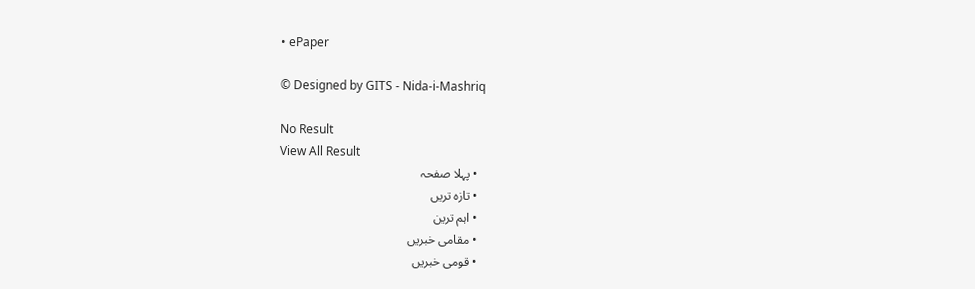• ePaper

© Designed by GITS - Nida-i-Mashriq

No Result
View All Result
  • پہلا صفحہ
  • تازہ تریں
  • اہم ترین
  • مقامی خبریں
  • قومی خبریں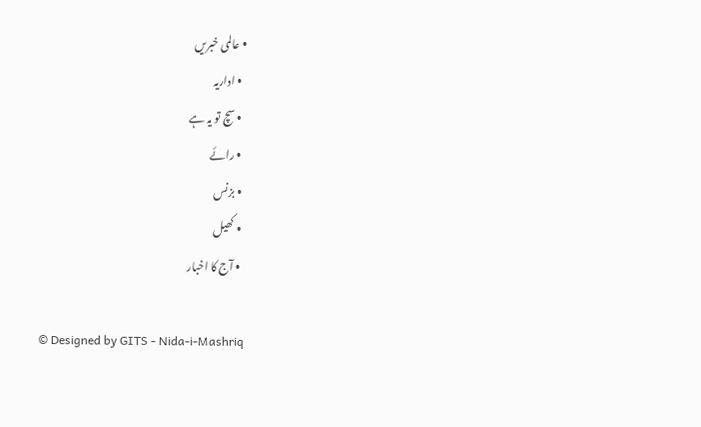• عالمی خبریں
  • اداریہ
  • سچ تو یہ ہے
  • رائے
  • بزنس
  • کھیل
  • آج کا اخبار

© Designed by GITS - Nida-i-Mashriq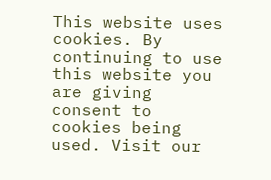This website uses cookies. By continuing to use this website you are giving consent to cookies being used. Visit our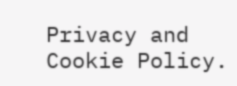Privacy and Cookie Policy.